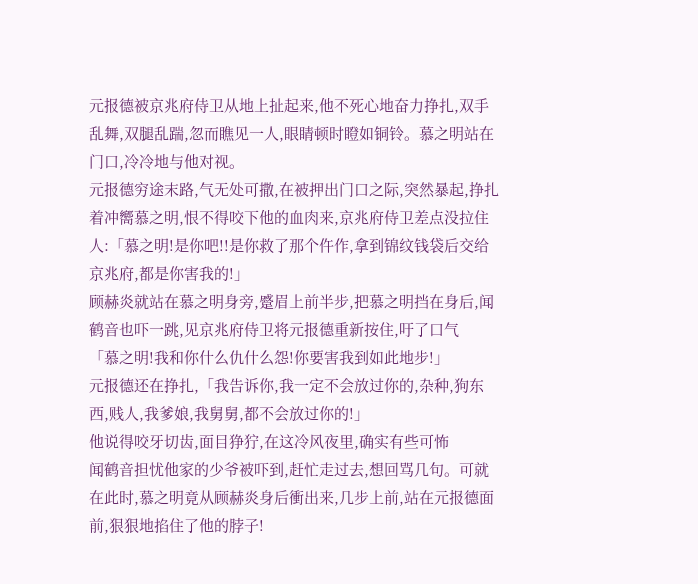元报德被京兆府侍卫从地上扯起来,他不死心地奋力挣扎,双手乱舞,双腿乱踹,忽而瞧见一人,眼睛顿时瞪如铜铃。慕之明站在门口,冷冷地与他对视。
元报德穷途末路,气无处可撒,在被押出门口之际,突然暴起,挣扎着冲嚮慕之明,恨不得咬下他的血肉来,京兆府侍卫差点没拉住人:「慕之明!是你吧!!是你救了那个仵作,拿到锦纹钱袋后交给京兆府,都是你害我的!」
顾赫炎就站在慕之明身旁,蹙眉上前半步,把慕之明挡在身后,闻鹤音也吓一跳,见京兆府侍卫将元报德重新按住,吁了口气
「慕之明!我和你什么仇什么怨!你要害我到如此地步!」
元报德还在挣扎,「我告诉你,我一定不会放过你的,杂种,狗东西,贱人,我爹娘,我舅舅,都不会放过你的!」
他说得咬牙切齿,面目狰狞,在这冷风夜里,确实有些可怖
闻鹤音担忧他家的少爷被吓到,赶忙走过去,想回骂几句。可就在此时,慕之明竟从顾赫炎身后衝出来,几步上前,站在元报德面前,狠狠地掐住了他的脖子!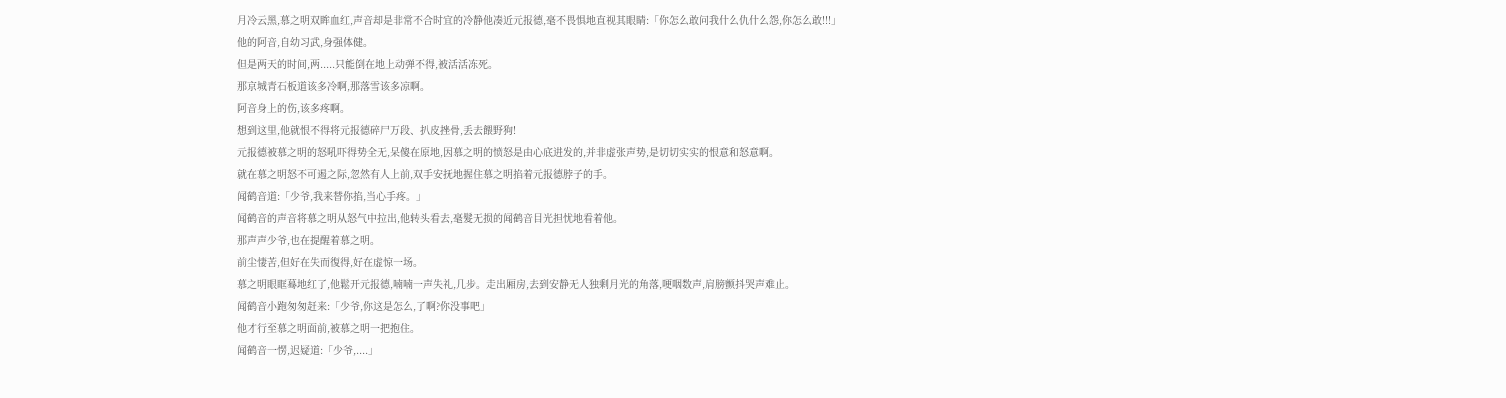月冷云黑,慕之明双眸血红,声音却是非常不合时宜的冷静他凑近元报德,毫不畏惧地直视其眼睛:「你怎么敢问我什么仇什么怨,你怎么敢!!!」
他的阿音,自幼习武,身强体健。
但是两天的时间,两.....只能倒在地上动弹不得,被活活冻死。
那京城青石板道该多冷啊,那落雪该多凉啊。
阿音身上的伤,该多疼啊。
想到这里,他就恨不得将元报德碎尸万段、扒皮挫骨,丢去餵野狗!
元报德被慕之明的怒吼吓得势全无,呆傻在原地,因慕之明的愤怒是由心底进发的,并非虚张声势,是切切实实的恨意和怒意啊。
就在慕之明怒不可遏之际,忽然有人上前,双手安抚地握住慕之明掐着元报德脖子的手。
闻鹤音道:「少爷,我来替你掐,当心手疼。」
闻鹤音的声音将慕之明从怒气中拉出,他转头看去,毫髮无损的闻鹤音目光担忧地看着他。
那声声少爷,也在提醒着慕之明。
前尘悽苦,但好在失而復得,好在虚惊一场。
慕之明眼眶蓦地红了,他鬆开元报德,喃喃一声失礼,几步。走出厢房,去到安静无人独剩月光的角落,哽咽数声,肩膀颤抖哭声难止。
闻鹤音小跑匆匆赶来:「少爷,你这是怎么,了啊?你没事吧」
他才行至慕之明面前,被慕之明一把抱住。
闻鹤音一愣,迟疑道:「少爷,....」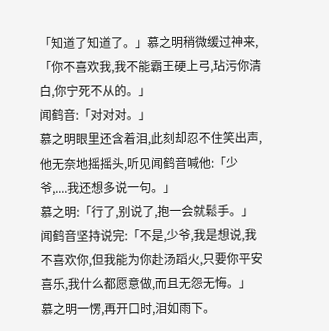「知道了知道了。」慕之明稍微缓过神来,「你不喜欢我,我不能霸王硬上弓,玷污你清白,你宁死不从的。」
闻鹤音:「对对对。」
慕之明眼里还含着泪,此刻却忍不住笑出声,他无奈地摇摇头,听见闻鹤音喊他:「少爷,....我还想多说一句。」
慕之明:「行了,别说了,抱一会就鬆手。」
闻鹤音坚持说完:「不是,少爷,我是想说,我不喜欢你,但我能为你赴汤蹈火,只要你平安喜乐,我什么都愿意做,而且无怨无悔。」
慕之明一愣,再开口时,泪如雨下。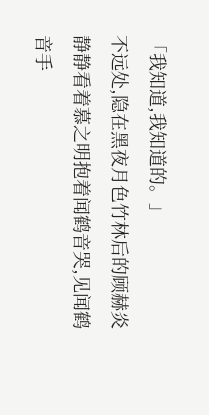「我知道,我知道的。」
不远处,隐在黑夜月色竹林后的顾赫炎静静看着慕之明抱着闻鹤音哭,见闻鹤音手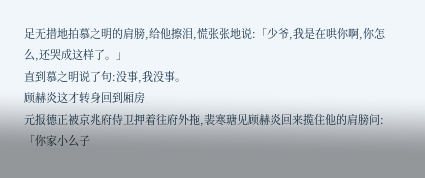足无措地拍慕之明的肩膀,给他擦泪,慌张张地说:「少爷,我是在哄你啊,你怎么,还哭成这样了。」
直到慕之明说了句:没事,我没事。
顾赫炎这才转身回到厢房
元报德正被京兆府侍卫押着往府外拖,裴寒瑭见顾赫炎回来揽住他的肩膀问:「你家小么子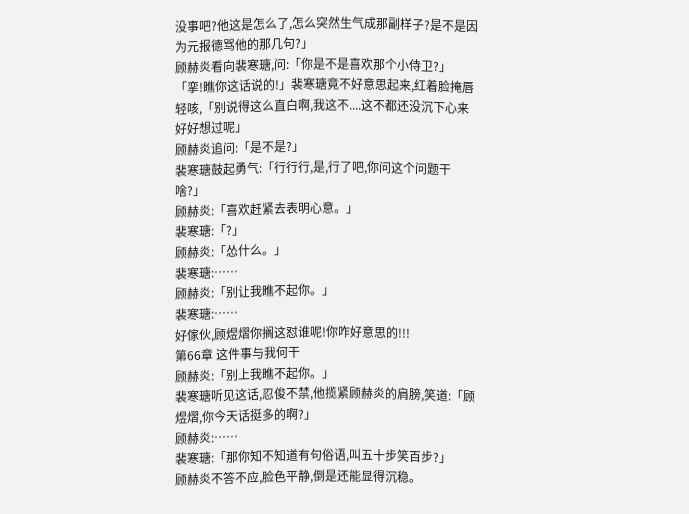没事吧?他这是怎么了,怎么突然生气成那副样子?是不是因为元报德骂他的那几句?」
顾赫炎看向裴寒瑭,问:「你是不是喜欢那个小侍卫?」
「挛!瞧你这话说的!」裴寒瑭竟不好意思起来,红着脸掩唇轻咳,「别说得这么直白啊,我这不....这不都还没沉下心来好好想过呢」
顾赫炎追问:「是不是?」
裴寒瑭鼓起勇气:「行行行,是,行了吧,你问这个问题干啥?」
顾赫炎:「喜欢赶紧去表明心意。」
裴寒瑭:「?」
顾赫炎:「怂什么。」
裴寒瑭:……
顾赫炎:「别让我瞧不起你。」
裴寒瑭:……
好傢伙,顾煜熠你搁这怼谁呢!你咋好意思的!!!
第66章 这件事与我何干
顾赫炎:「别上我瞧不起你。」
裴寒瑭听见这话,忍俊不禁,他揽紧顾赫炎的肩膀,笑道:「顾煜熠,你今天话挺多的啊?」
顾赫炎:……
裴寒瑭:「那你知不知道有句俗语,叫五十步笑百步?」
顾赫炎不答不应,脸色平静,倒是还能显得沉稳。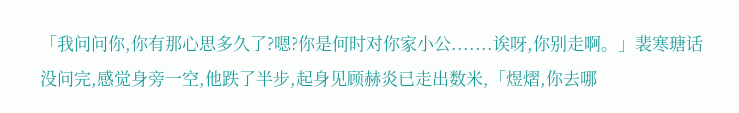「我问问你,你有那心思多久了?嗯?你是何时对你家小公.......诶呀,你别走啊。」裴寒瑭话没问完,感觉身旁一空,他跌了半步,起身见顾赫炎已走出数米,「煜熠,你去哪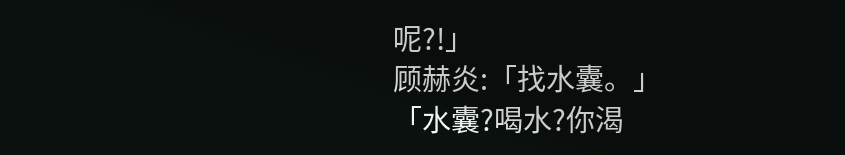呢?!」
顾赫炎:「找水囊。」
「水囊?喝水?你渴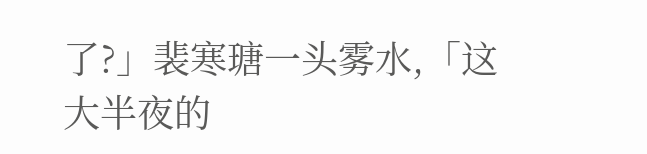了?」裴寒瑭一头雾水,「这大半夜的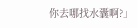你去哪找水囊啊?」